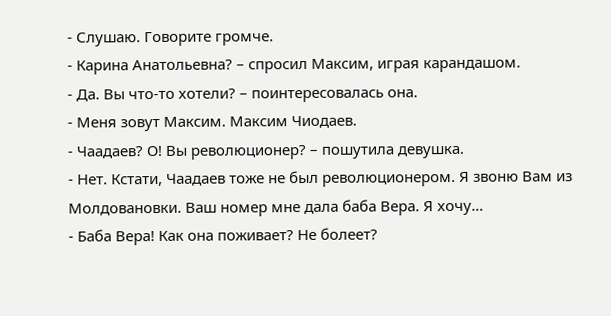- Слушаю. Говорите громче.
- Карина Анатольевна? – спросил Максим, играя карандашом.
- Да. Вы что-то хотели? – поинтересовалась она.
- Меня зовут Максим. Максим Чиодаев.
- Чаадаев? О! Вы революционер? – пошутила девушка.
- Нет. Кстати, Чаадаев тоже не был революционером. Я звоню Вам из Молдовановки. Ваш номер мне дала баба Вера. Я хочу…
- Баба Вера! Как она поживает? Не болеет?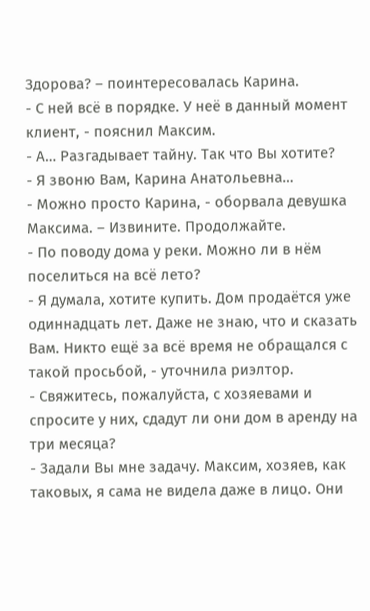Здорова? – поинтересовалась Карина.
- С ней всё в порядке. У неё в данный момент клиент, - пояснил Максим.
- А… Разгадывает тайну. Так что Вы хотите?
- Я звоню Вам, Карина Анатольевна…
- Можно просто Карина, - оборвала девушка Максима. – Извините. Продолжайте.
- По поводу дома у реки. Можно ли в нём поселиться на всё лето?
- Я думала, хотите купить. Дом продаётся уже одиннадцать лет. Даже не знаю, что и сказать Вам. Никто ещё за всё время не обращался с такой просьбой, - уточнила риэлтор.
- Свяжитесь, пожалуйста, с хозяевами и спросите у них, сдадут ли они дом в аренду на три месяца?
- Задали Вы мне задачу. Максим, хозяев, как таковых, я сама не видела даже в лицо. Они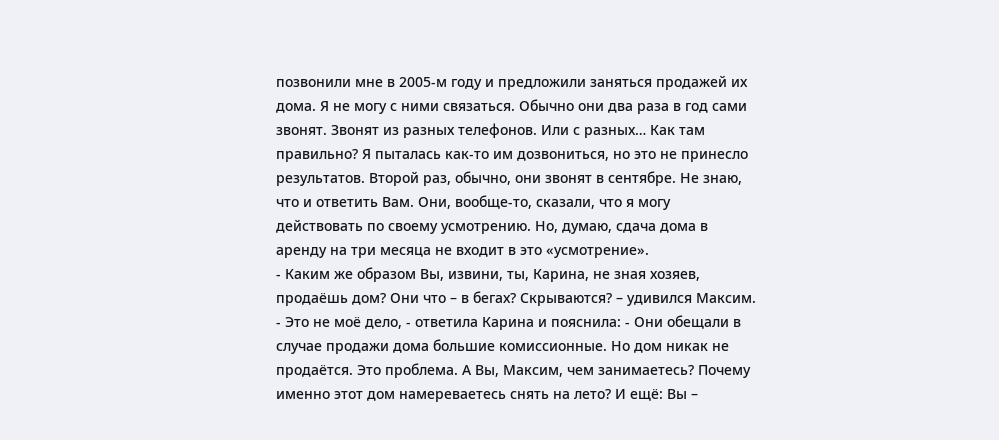позвонили мне в 2005-м году и предложили заняться продажей их дома. Я не могу с ними связаться. Обычно они два раза в год сами звонят. Звонят из разных телефонов. Или с разных… Как там правильно? Я пыталась как-то им дозвониться, но это не принесло результатов. Второй раз, обычно, они звонят в сентябре. Не знаю, что и ответить Вам. Они, вообще-то, сказали, что я могу действовать по своему усмотрению. Но, думаю, сдача дома в аренду на три месяца не входит в это «усмотрение».
- Каким же образом Вы, извини, ты, Карина, не зная хозяев, продаёшь дом? Они что – в бегах? Скрываются? – удивился Максим.
- Это не моё дело, - ответила Карина и пояснила: - Они обещали в случае продажи дома большие комиссионные. Но дом никак не продаётся. Это проблема. А Вы, Максим, чем занимаетесь? Почему именно этот дом намереваетесь снять на лето? И ещё: Вы –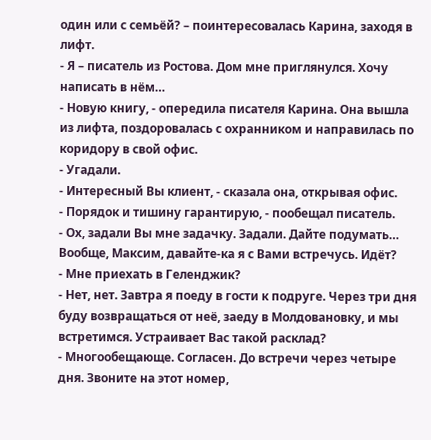один или с семьёй? – поинтересовалась Карина, заходя в лифт.
- Я – писатель из Ростова. Дом мне приглянулся. Хочу написать в нём…
- Новую книгу, - опередила писателя Карина. Она вышла из лифта, поздоровалась с охранником и направилась по коридору в свой офис.
- Угадали.
- Интересный Вы клиент, - сказала она, открывая офис.
- Порядок и тишину гарантирую, - пообещал писатель.
- Ох, задали Вы мне задачку. Задали. Дайте подумать… Вообще, Максим, давайте-ка я с Вами встречусь. Идёт?
- Мне приехать в Геленджик?
- Нет, нет. Завтра я поеду в гости к подруге. Через три дня буду возвращаться от неё, заеду в Молдовановку, и мы встретимся. Устраивает Вас такой расклад?
- Многообещающе. Согласен. До встречи через четыре дня. Звоните на этот номер,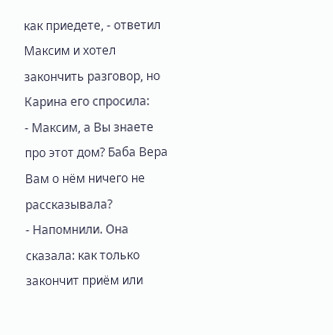как приедете, - ответил Максим и хотел закончить разговор, но Карина его спросила:
- Максим, а Вы знаете про этот дом? Баба Вера Вам о нём ничего не рассказывала?
- Напомнили. Она сказала: как только закончит приём или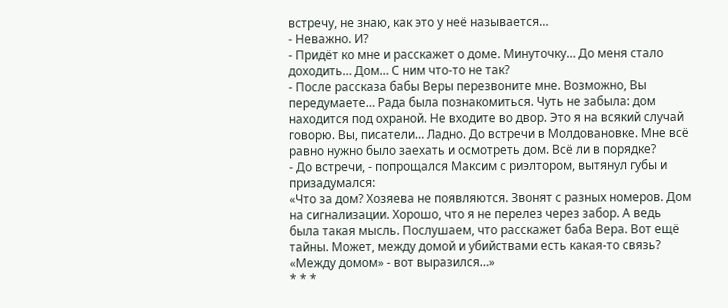встречу, не знаю, как это у неё называется…
- Неважно. И?
- Придёт ко мне и расскажет о доме. Минуточку… До меня стало доходить… Дом… С ним что-то не так?
- После рассказа бабы Веры перезвоните мне. Возможно, Вы передумаете… Рада была познакомиться. Чуть не забыла: дом находится под охраной. Не входите во двор. Это я на всякий случай говорю. Вы, писатели… Ладно. До встречи в Молдовановке. Мне всё равно нужно было заехать и осмотреть дом. Всё ли в порядке?
- До встречи, - попрощался Максим с риэлтором, вытянул губы и призадумался:
«Что за дом? Хозяева не появляются. Звонят с разных номеров. Дом на сигнализации. Хорошо, что я не перелез через забор. А ведь была такая мысль. Послушаем, что расскажет баба Вера. Вот ещё тайны. Может, между домой и убийствами есть какая-то связь? «Между домом» - вот выразился…»
* * *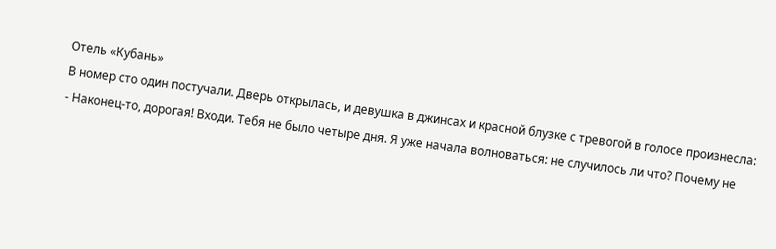Отель «Кубань»
В номер сто один постучали. Дверь открылась, и девушка в джинсах и красной блузке с тревогой в голосе произнесла:
- Наконец-то, дорогая! Входи. Тебя не было четыре дня. Я уже начала волноваться: не случилось ли что? Почему не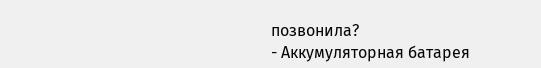позвонила?
- Аккумуляторная батарея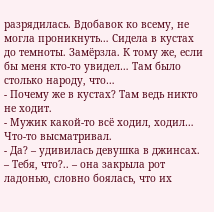разрядилась. Вдобавок ко всему, не могла проникнуть… Сидела в кустах до темноты. Замёрзла. К тому же, если бы меня кто-то увидел… Там было столько народу, что…
- Почему же в кустах? Там ведь никто не ходит.
- Мужик какой-то всё ходил, ходил… Что-то высматривал.
- Да? – удивилась девушка в джинсах. – Тебя, что?.. – она закрыла рот ладонью, словно боялась, что их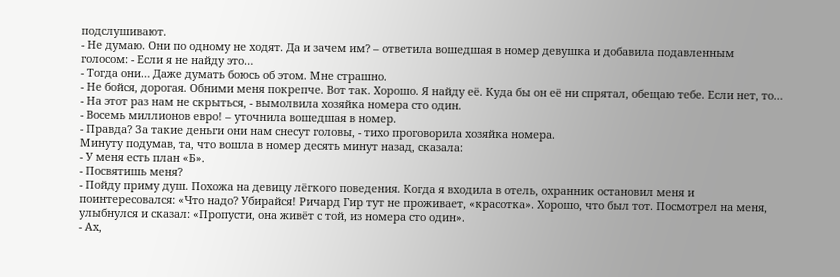подслушивают.
- Не думаю. Они по одному не ходят. Да и зачем им? – ответила вошедшая в номер девушка и добавила подавленным голосом: - Если я не найду это…
- Тогда они… Даже думать боюсь об этом. Мне страшно.
- Не бойся, дорогая. Обними меня покрепче. Вот так. Хорошо. Я найду её. Куда бы он её ни спрятал, обещаю тебе. Если нет, то…
- На этот раз нам не скрыться, - вымолвила хозяйка номера сто один.
- Восемь миллионов евро! – уточнила вошедшая в номер.
- Правда? За такие деньги они нам снесут головы, - тихо проговорила хозяйка номера.
Минуту подумав, та, что вошла в номер десять минут назад, сказала:
- У меня есть план «Б».
- Посвятишь меня?
- Пойду приму душ. Похожа на девицу лёгкого поведения. Когда я входила в отель, охранник остановил меня и поинтересовался: «Что надо? Убирайся! Ричард Гир тут не проживает, «красотка». Хорошо, что был тот. Посмотрел на меня, улыбнулся и сказал: «Пропусти, она живёт с той, из номера сто один».
- Ах,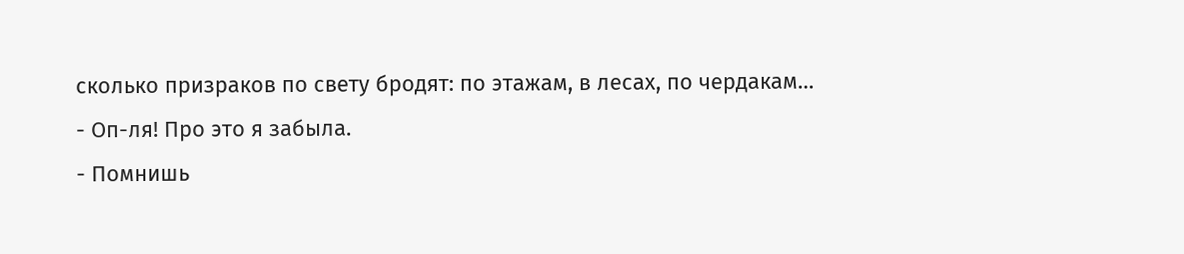сколько призраков по свету бродят: по этажам, в лесах, по чердакам…
- Оп-ля! Про это я забыла.
- Помнишь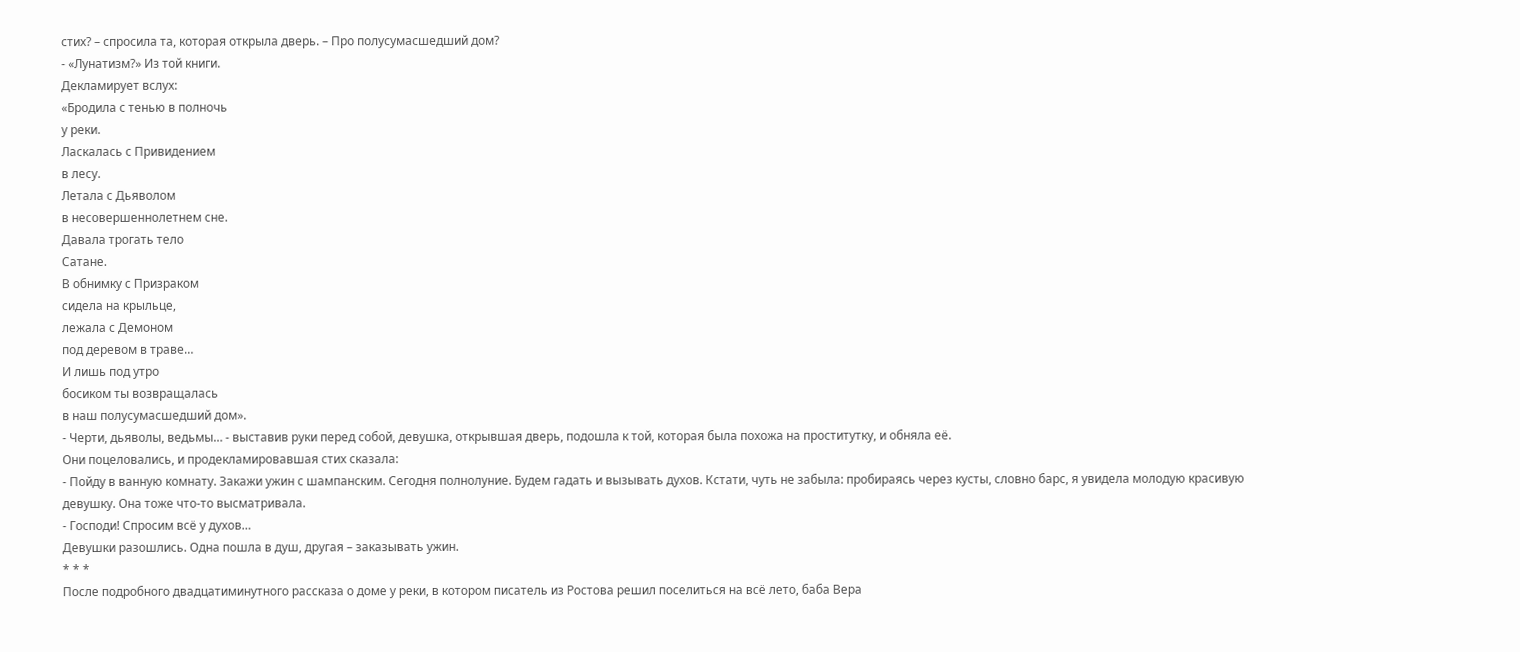стих? – спросила та, которая открыла дверь. – Про полусумасшедший дом?
- «Лунатизм?» Из той книги.
Декламирует вслух:
«Бродила с тенью в полночь
у реки.
Ласкалась с Привидением
в лесу.
Летала с Дьяволом
в несовершеннолетнем сне.
Давала трогать тело
Сатане.
В обнимку с Призраком
сидела на крыльце,
лежала с Демоном
под деревом в траве…
И лишь под утро
босиком ты возвращалась
в наш полусумасшедший дом».
- Черти, дьяволы, ведьмы… - выставив руки перед собой, девушка, открывшая дверь, подошла к той, которая была похожа на проститутку, и обняла её.
Они поцеловались, и продекламировавшая стих сказала:
- Пойду в ванную комнату. Закажи ужин с шампанским. Сегодня полнолуние. Будем гадать и вызывать духов. Кстати, чуть не забыла: пробираясь через кусты, словно барс, я увидела молодую красивую девушку. Она тоже что-то высматривала.
- Господи! Спросим всё у духов…
Девушки разошлись. Одна пошла в душ, другая – заказывать ужин.
* * *
После подробного двадцатиминутного рассказа о доме у реки, в котором писатель из Ростова решил поселиться на всё лето, баба Вера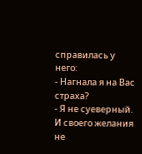справилась у него:
- Нагнала я на Вас страха?
- Я не суеверный. И своего желания не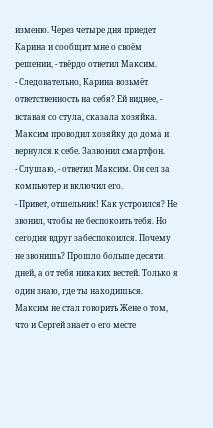изменю. Через четыре дня приедет Карина и сообщит мне о своём решении, - твёрдо ответил Максим.
- Следовательно, Карина возьмёт ответственность на себя? Ей виднее, - вставая со стула, сказала хозяйка.
Максим проводил хозяйку до дома и вернулся к себе. Зазвонил смартфон.
- Слушаю, - ответил Максим. Он сел за компьютер и включил его.
- Привет, отшельник! Как устроился? Не звонил, чтобы не беспокоить тебя. Но сегодня вдруг забеспокоился. Почему не звонишь? Прошло больше десяти дней, а от тебя никаких вестей. Только я один знаю, где ты находишься.
Максим не стал говорить Жене о том, что и Сергей знает о его месте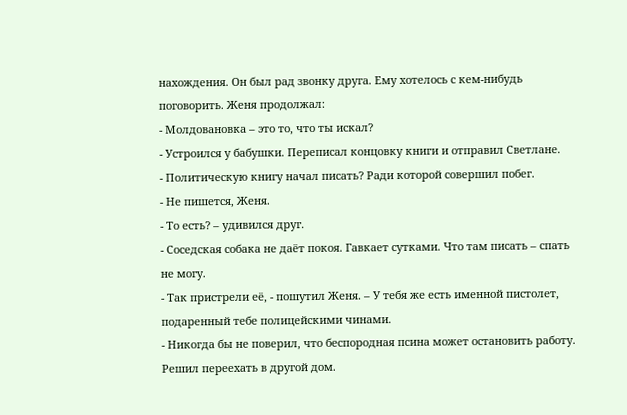нахождения. Он был рад звонку друга. Ему хотелось с кем-нибудь поговорить. Женя продолжал:
- Молдовановка – это то, что ты искал?
- Устроился у бабушки. Переписал концовку книги и отправил Светлане.
- Политическую книгу начал писать? Ради которой совершил побег.
- Не пишется, Женя.
- То есть? – удивился друг.
- Соседская собака не даёт покоя. Гавкает сутками. Что там писать – спать не могу.
- Так пристрели её, - пошутил Женя. – У тебя же есть именной пистолет, подаренный тебе полицейскими чинами.
- Никогда бы не поверил, что беспородная псина может остановить работу. Решил переехать в другой дом.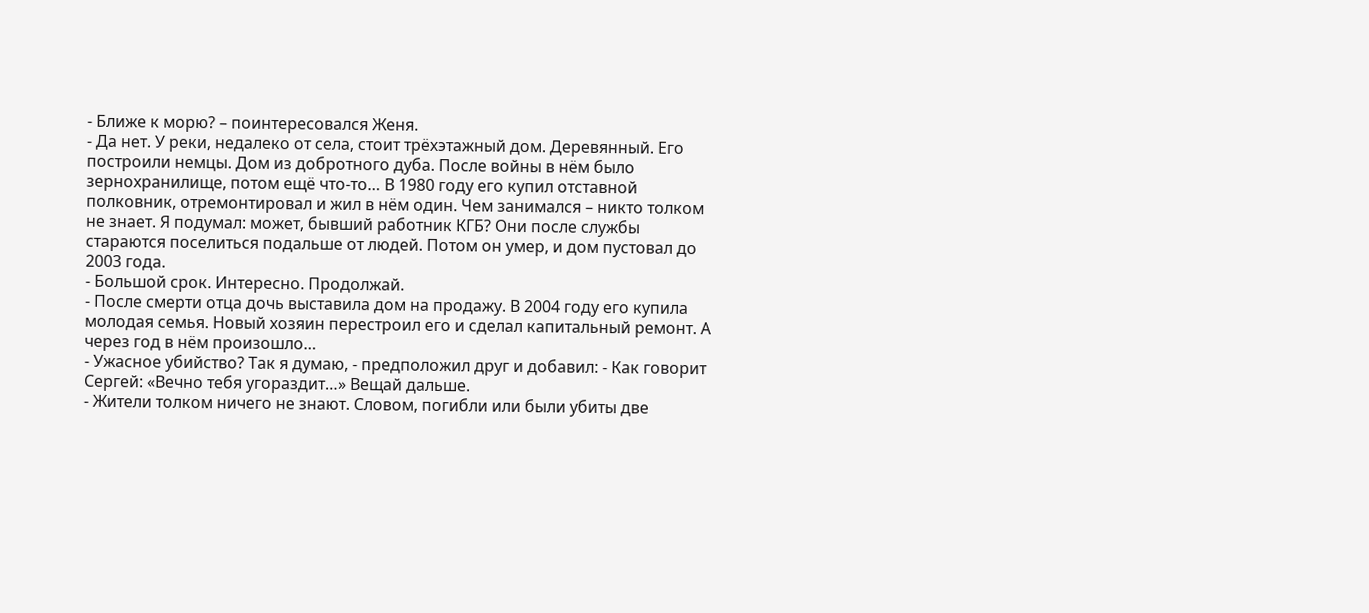- Ближе к морю? – поинтересовался Женя.
- Да нет. У реки, недалеко от села, стоит трёхэтажный дом. Деревянный. Его построили немцы. Дом из добротного дуба. После войны в нём было зернохранилище, потом ещё что-то… В 1980 году его купил отставной полковник, отремонтировал и жил в нём один. Чем занимался – никто толком не знает. Я подумал: может, бывший работник КГБ? Они после службы стараются поселиться подальше от людей. Потом он умер, и дом пустовал до 2003 года.
- Большой срок. Интересно. Продолжай.
- После смерти отца дочь выставила дом на продажу. В 2004 году его купила молодая семья. Новый хозяин перестроил его и сделал капитальный ремонт. А через год в нём произошло…
- Ужасное убийство? Так я думаю, - предположил друг и добавил: - Как говорит Сергей: «Вечно тебя угораздит…» Вещай дальше.
- Жители толком ничего не знают. Словом, погибли или были убиты две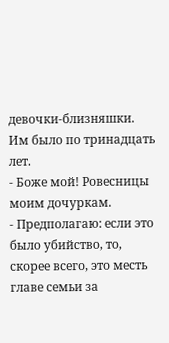девочки-близняшки. Им было по тринадцать лет.
- Боже мой! Ровесницы моим дочуркам.
- Предполагаю: если это было убийство, то, скорее всего, это месть главе семьи за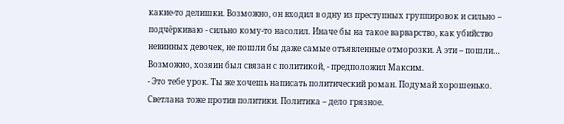какие-то делишки. Возможно, он входил в одну из преступных группировок и сильно – подчёркиваю - сильно кому-то насолил. Иначе бы на такое варварство, как убийство невинных девочек, не пошли бы даже самые отъявленные отморозки. А эти – пошли… Возможно, хозяин был связан с политикой, - предположил Максим.
- Это тебе урок. Ты же хочешь написать политический роман. Подумай хорошенько. Светлана тоже против политики. Политика – дело грязное.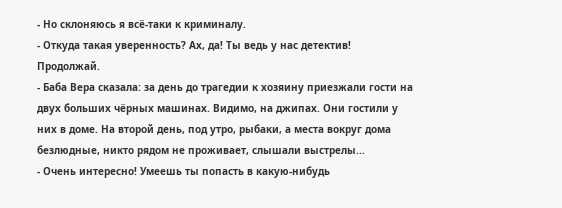- Но склоняюсь я всё-таки к криминалу.
- Откуда такая уверенность? Ах, да! Ты ведь у нас детектив! Продолжай.
- Баба Вера сказала: за день до трагедии к хозяину приезжали гости на двух больших чёрных машинах. Видимо, на джипах. Они гостили у них в доме. На второй день, под утро, рыбаки, а места вокруг дома безлюдные, никто рядом не проживает, слышали выстрелы...
- Очень интересно! Умеешь ты попасть в какую-нибудь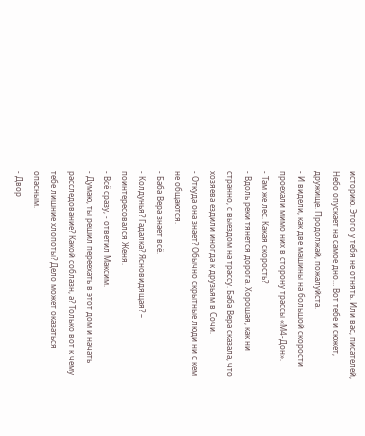историю. Этого у тебя не отнять. Или вас, писателей, Небо опускает на самое дно… Вот тебе и сюжет, дружище. Продолжай, пожалуйста.
- И видели, как две машины на большой скорости проехали мимо них в сторону трассы «М4-Дон».
- Там же лес. Какая скорость?
- Вдоль реки тянется дорога. Хорошая, как ни странно, с выездом на трассу. Баба Вера сказала, что хозяева ездили иногда к друзьям в Сочи.
- Откуда она знает? Обычно скрытные люди ни с кем не общаются.
- Баба Вера знает всё.
- Колдунья? Гадалка? Ясновидящая? – поинтересовался Женя.
- Всё сразу, - ответил Максим.
- Думаю, ты решил переехать в этот дом и начать расследование? Какой соблазн, а? Только вот к чему тебе лишние хлопоты? Дело может оказаться опасным.
- Двор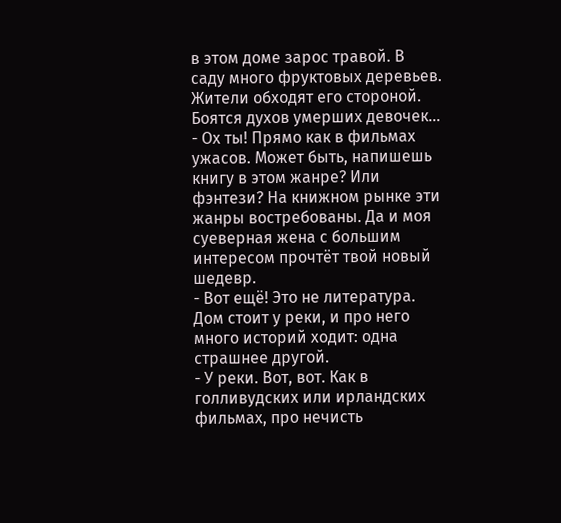в этом доме зарос травой. В саду много фруктовых деревьев. Жители обходят его стороной. Боятся духов умерших девочек…
- Ох ты! Прямо как в фильмах ужасов. Может быть, напишешь книгу в этом жанре? Или фэнтези? На книжном рынке эти жанры востребованы. Да и моя суеверная жена с большим интересом прочтёт твой новый шедевр.
- Вот ещё! Это не литература. Дом стоит у реки, и про него много историй ходит: одна страшнее другой.
- У реки. Вот, вот. Как в голливудских или ирландских фильмах, про нечисть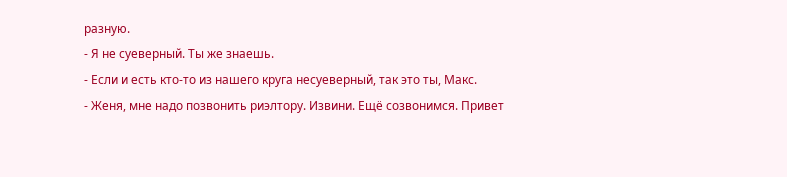разную.
- Я не суеверный. Ты же знаешь.
- Если и есть кто-то из нашего круга несуеверный, так это ты, Макс.
- Женя, мне надо позвонить риэлтору. Извини. Ещё созвонимся. Привет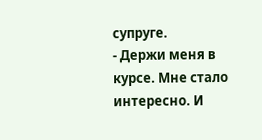супруге.
- Держи меня в курсе. Мне стало интересно. И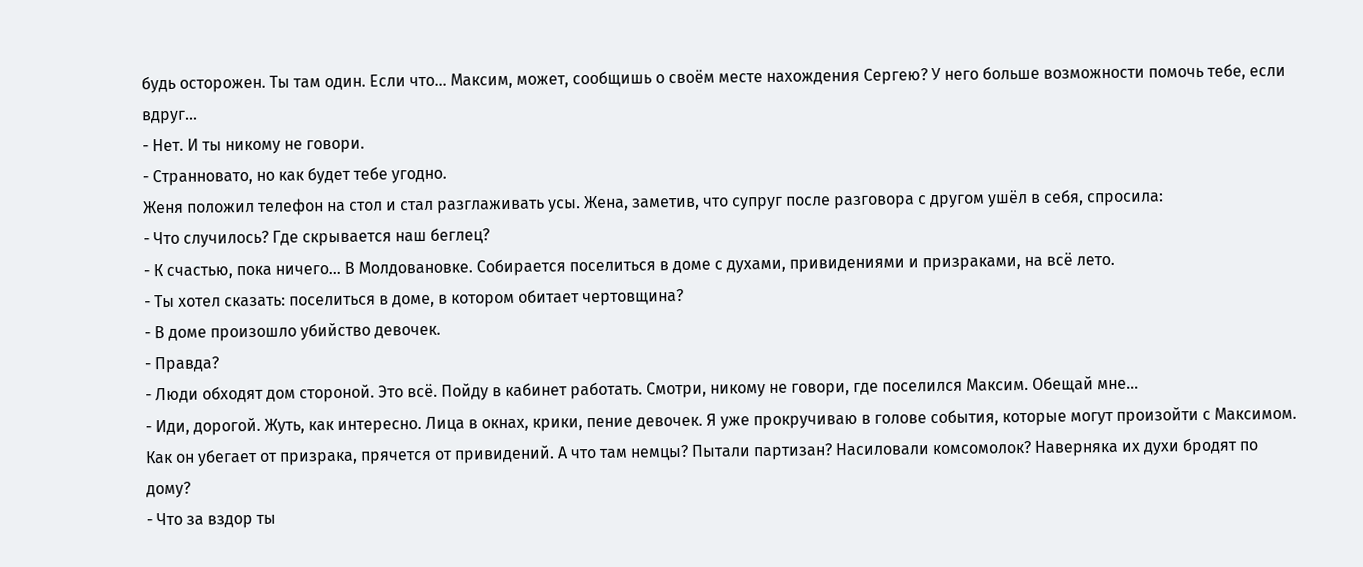будь осторожен. Ты там один. Если что… Максим, может, сообщишь о своём месте нахождения Сергею? У него больше возможности помочь тебе, если вдруг…
- Нет. И ты никому не говори.
- Странновато, но как будет тебе угодно.
Женя положил телефон на стол и стал разглаживать усы. Жена, заметив, что супруг после разговора с другом ушёл в себя, спросила:
- Что случилось? Где скрывается наш беглец?
- К счастью, пока ничего… В Молдовановке. Собирается поселиться в доме с духами, привидениями и призраками, на всё лето.
- Ты хотел сказать: поселиться в доме, в котором обитает чертовщина?
- В доме произошло убийство девочек.
- Правда?
- Люди обходят дом стороной. Это всё. Пойду в кабинет работать. Смотри, никому не говори, где поселился Максим. Обещай мне…
- Иди, дорогой. Жуть, как интересно. Лица в окнах, крики, пение девочек. Я уже прокручиваю в голове события, которые могут произойти с Максимом. Как он убегает от призрака, прячется от привидений. А что там немцы? Пытали партизан? Насиловали комсомолок? Наверняка их духи бродят по дому?
- Что за вздор ты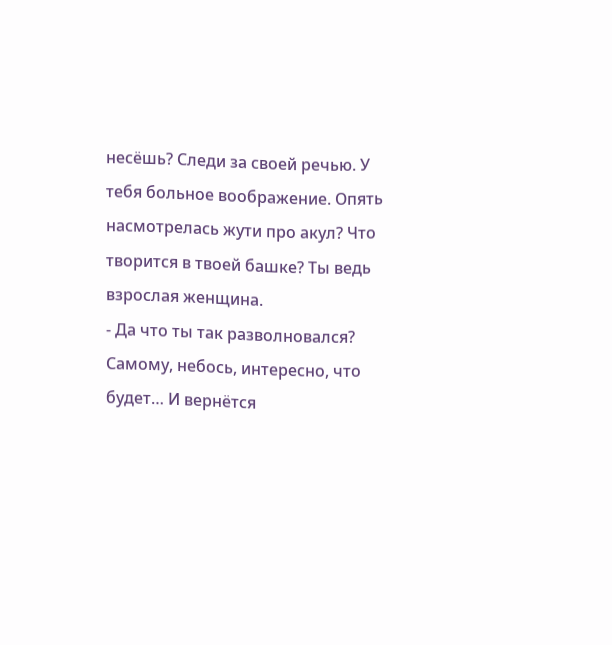несёшь? Следи за своей речью. У тебя больное воображение. Опять насмотрелась жути про акул? Что творится в твоей башке? Ты ведь взрослая женщина.
- Да что ты так разволновался? Самому, небось, интересно, что будет… И вернётся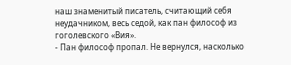наш знаменитый писатель, считающий себя неудачником, весь седой, как пан философ из гоголевского «Вия».
- Пан философ пропал. Не вернулся, насколько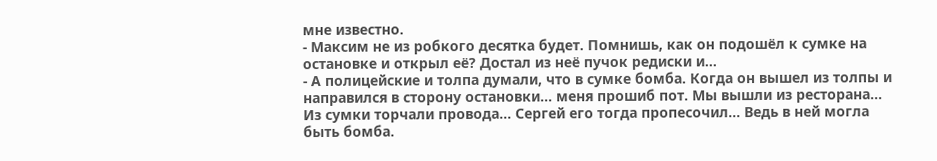мне известно.
- Максим не из робкого десятка будет. Помнишь, как он подошёл к сумке на остановке и открыл её? Достал из неё пучок редиски и…
- А полицейские и толпа думали, что в сумке бомба. Когда он вышел из толпы и направился в сторону остановки… меня прошиб пот. Мы вышли из ресторана… Из сумки торчали провода… Сергей его тогда пропесочил… Ведь в ней могла быть бомба.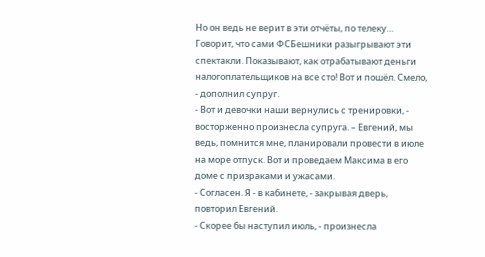Но он ведь не верит в эти отчёты, по телеку… Говорит, что сами ФСБешники разыгрывают эти спектакли. Показывают, как отрабатывают деньги налогоплательщиков на все сто! Вот и пошёл. Смело, - дополнил супруг.
- Вот и девочки наши вернулись с тренировки, - восторженно произнесла супруга. – Евгений, мы ведь, помнится мне, планировали провести в июле на море отпуск. Вот и проведаем Максима в его доме с призраками и ужасами.
- Согласен. Я - в кабинете, - закрывая дверь, повторил Евгений.
- Скорее бы наступил июль, - произнесла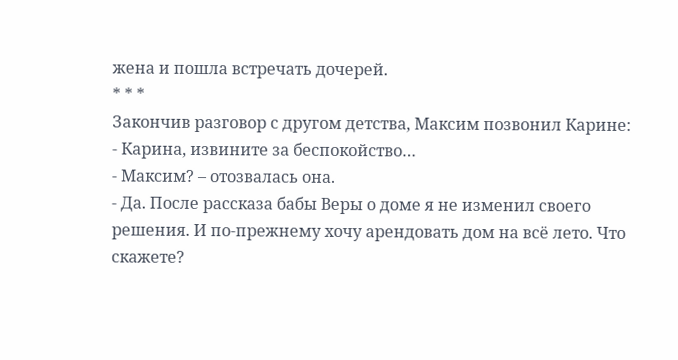жена и пошла встречать дочерей.
* * *
Закончив разговор с другом детства, Максим позвонил Карине:
- Карина, извините за беспокойство…
- Максим? – отозвалась она.
- Да. После рассказа бабы Веры о доме я не изменил своего решения. И по-прежнему хочу арендовать дом на всё лето. Что скажете?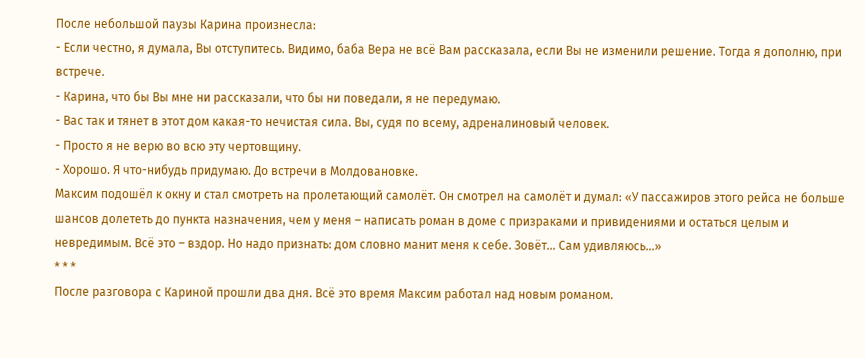После небольшой паузы Карина произнесла:
- Если честно, я думала, Вы отступитесь. Видимо, баба Вера не всё Вам рассказала, если Вы не изменили решение. Тогда я дополню, при встрече.
- Карина, что бы Вы мне ни рассказали, что бы ни поведали, я не передумаю.
- Вас так и тянет в этот дом какая-то нечистая сила. Вы, судя по всему, адреналиновый человек.
- Просто я не верю во всю эту чертовщину.
- Хорошо. Я что-нибудь придумаю. До встречи в Молдовановке.
Максим подошёл к окну и стал смотреть на пролетающий самолёт. Он смотрел на самолёт и думал: «У пассажиров этого рейса не больше шансов долететь до пункта назначения, чем у меня – написать роман в доме с призраками и привидениями и остаться целым и невредимым. Всё это – вздор. Но надо признать: дом словно манит меня к себе. Зовёт… Сам удивляюсь…»
* * *
После разговора с Кариной прошли два дня. Всё это время Максим работал над новым романом.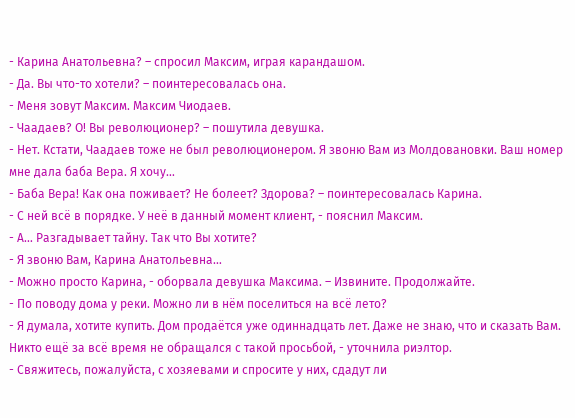- Карина Анатольевна? – спросил Максим, играя карандашом.
- Да. Вы что-то хотели? – поинтересовалась она.
- Меня зовут Максим. Максим Чиодаев.
- Чаадаев? О! Вы революционер? – пошутила девушка.
- Нет. Кстати, Чаадаев тоже не был революционером. Я звоню Вам из Молдовановки. Ваш номер мне дала баба Вера. Я хочу…
- Баба Вера! Как она поживает? Не болеет? Здорова? – поинтересовалась Карина.
- С ней всё в порядке. У неё в данный момент клиент, - пояснил Максим.
- А… Разгадывает тайну. Так что Вы хотите?
- Я звоню Вам, Карина Анатольевна…
- Можно просто Карина, - оборвала девушка Максима. – Извините. Продолжайте.
- По поводу дома у реки. Можно ли в нём поселиться на всё лето?
- Я думала, хотите купить. Дом продаётся уже одиннадцать лет. Даже не знаю, что и сказать Вам. Никто ещё за всё время не обращался с такой просьбой, - уточнила риэлтор.
- Свяжитесь, пожалуйста, с хозяевами и спросите у них, сдадут ли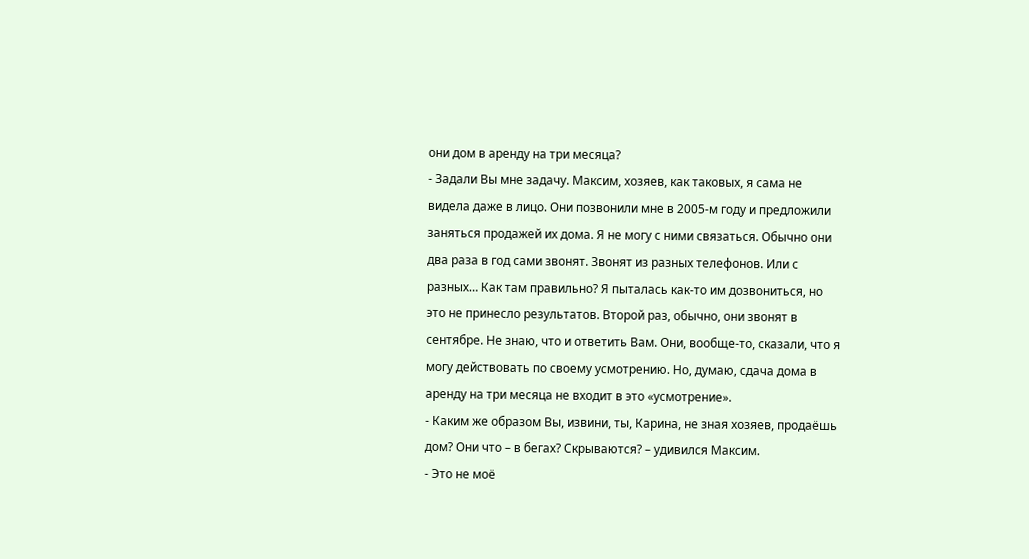они дом в аренду на три месяца?
- Задали Вы мне задачу. Максим, хозяев, как таковых, я сама не видела даже в лицо. Они позвонили мне в 2005-м году и предложили заняться продажей их дома. Я не могу с ними связаться. Обычно они два раза в год сами звонят. Звонят из разных телефонов. Или с разных… Как там правильно? Я пыталась как-то им дозвониться, но это не принесло результатов. Второй раз, обычно, они звонят в сентябре. Не знаю, что и ответить Вам. Они, вообще-то, сказали, что я могу действовать по своему усмотрению. Но, думаю, сдача дома в аренду на три месяца не входит в это «усмотрение».
- Каким же образом Вы, извини, ты, Карина, не зная хозяев, продаёшь дом? Они что – в бегах? Скрываются? – удивился Максим.
- Это не моё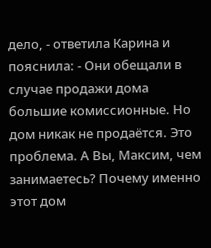дело, - ответила Карина и пояснила: - Они обещали в случае продажи дома большие комиссионные. Но дом никак не продаётся. Это проблема. А Вы, Максим, чем занимаетесь? Почему именно этот дом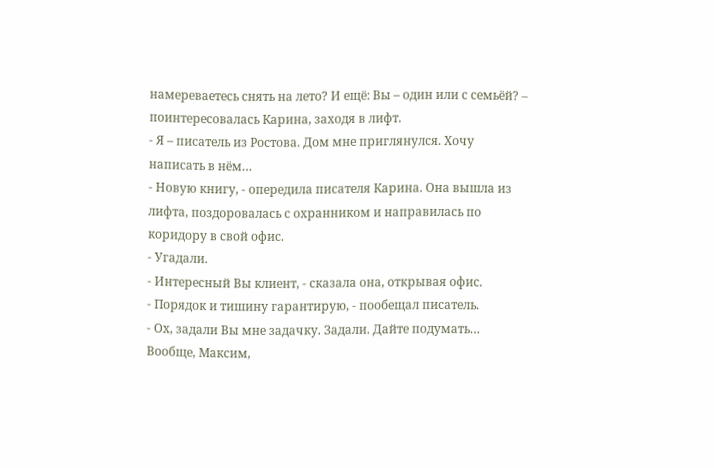намереваетесь снять на лето? И ещё: Вы – один или с семьёй? – поинтересовалась Карина, заходя в лифт.
- Я – писатель из Ростова. Дом мне приглянулся. Хочу написать в нём…
- Новую книгу, - опередила писателя Карина. Она вышла из лифта, поздоровалась с охранником и направилась по коридору в свой офис.
- Угадали.
- Интересный Вы клиент, - сказала она, открывая офис.
- Порядок и тишину гарантирую, - пообещал писатель.
- Ох, задали Вы мне задачку. Задали. Дайте подумать… Вообще, Максим,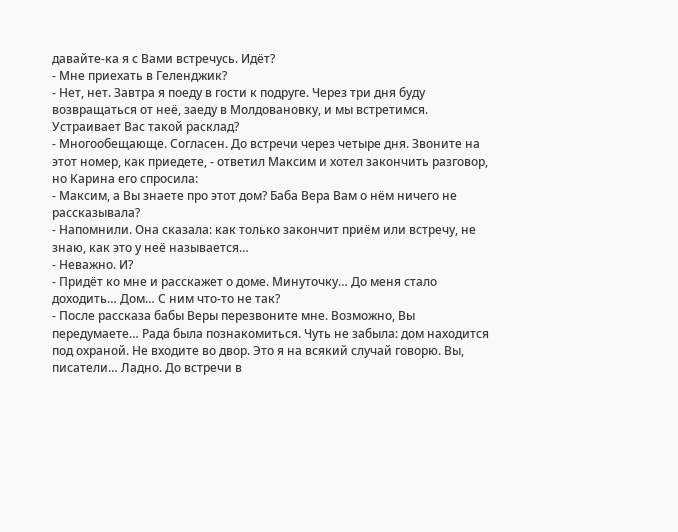давайте-ка я с Вами встречусь. Идёт?
- Мне приехать в Геленджик?
- Нет, нет. Завтра я поеду в гости к подруге. Через три дня буду возвращаться от неё, заеду в Молдовановку, и мы встретимся. Устраивает Вас такой расклад?
- Многообещающе. Согласен. До встречи через четыре дня. Звоните на этот номер, как приедете, - ответил Максим и хотел закончить разговор, но Карина его спросила:
- Максим, а Вы знаете про этот дом? Баба Вера Вам о нём ничего не рассказывала?
- Напомнили. Она сказала: как только закончит приём или встречу, не знаю, как это у неё называется…
- Неважно. И?
- Придёт ко мне и расскажет о доме. Минуточку… До меня стало доходить… Дом… С ним что-то не так?
- После рассказа бабы Веры перезвоните мне. Возможно, Вы передумаете… Рада была познакомиться. Чуть не забыла: дом находится под охраной. Не входите во двор. Это я на всякий случай говорю. Вы, писатели… Ладно. До встречи в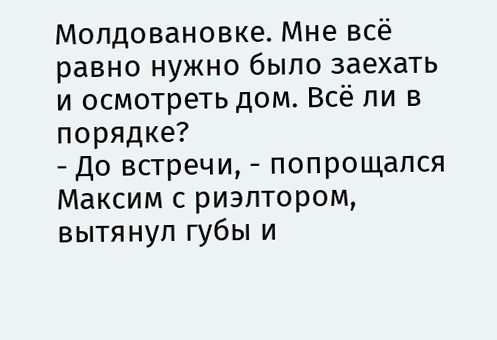Молдовановке. Мне всё равно нужно было заехать и осмотреть дом. Всё ли в порядке?
- До встречи, - попрощался Максим с риэлтором, вытянул губы и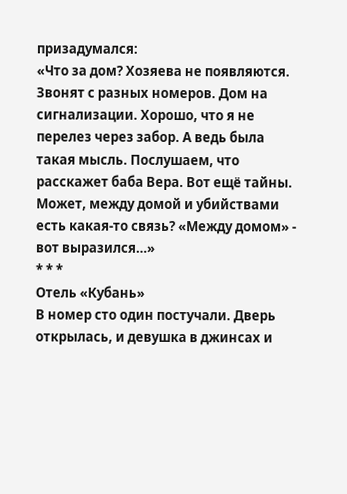призадумался:
«Что за дом? Хозяева не появляются. Звонят с разных номеров. Дом на сигнализации. Хорошо, что я не перелез через забор. А ведь была такая мысль. Послушаем, что расскажет баба Вера. Вот ещё тайны. Может, между домой и убийствами есть какая-то связь? «Между домом» - вот выразился…»
* * *
Отель «Кубань»
В номер сто один постучали. Дверь открылась, и девушка в джинсах и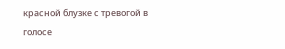красной блузке с тревогой в голосе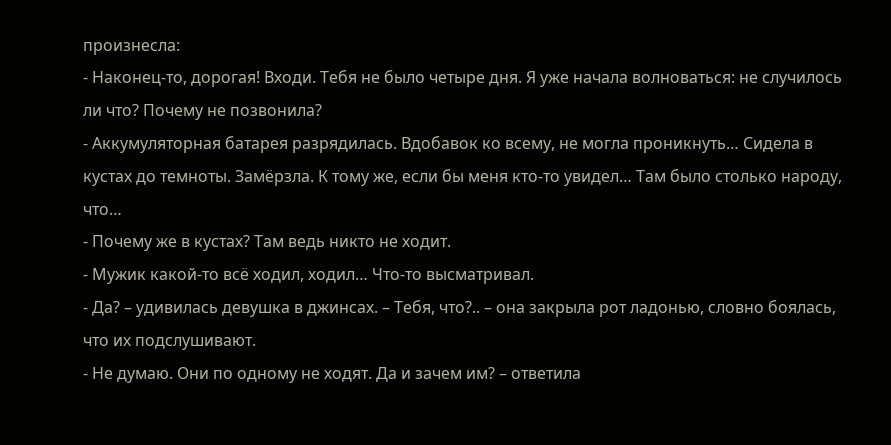произнесла:
- Наконец-то, дорогая! Входи. Тебя не было четыре дня. Я уже начала волноваться: не случилось ли что? Почему не позвонила?
- Аккумуляторная батарея разрядилась. Вдобавок ко всему, не могла проникнуть… Сидела в кустах до темноты. Замёрзла. К тому же, если бы меня кто-то увидел… Там было столько народу, что…
- Почему же в кустах? Там ведь никто не ходит.
- Мужик какой-то всё ходил, ходил… Что-то высматривал.
- Да? – удивилась девушка в джинсах. – Тебя, что?.. – она закрыла рот ладонью, словно боялась, что их подслушивают.
- Не думаю. Они по одному не ходят. Да и зачем им? – ответила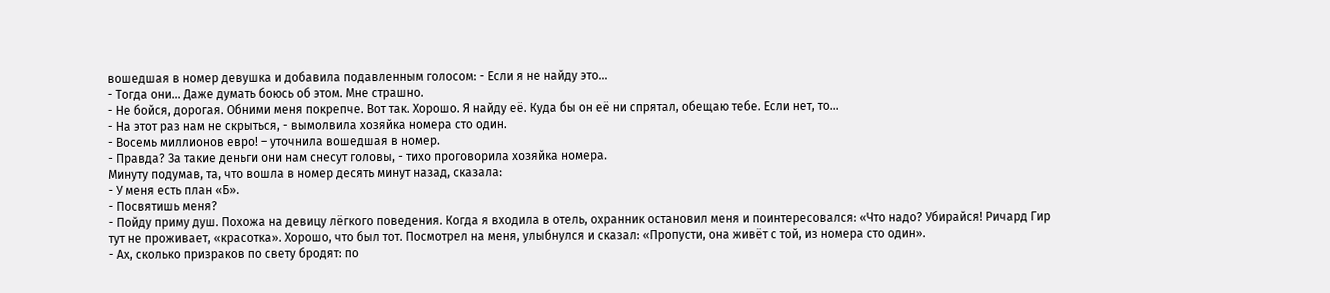вошедшая в номер девушка и добавила подавленным голосом: - Если я не найду это…
- Тогда они… Даже думать боюсь об этом. Мне страшно.
- Не бойся, дорогая. Обними меня покрепче. Вот так. Хорошо. Я найду её. Куда бы он её ни спрятал, обещаю тебе. Если нет, то…
- На этот раз нам не скрыться, - вымолвила хозяйка номера сто один.
- Восемь миллионов евро! – уточнила вошедшая в номер.
- Правда? За такие деньги они нам снесут головы, - тихо проговорила хозяйка номера.
Минуту подумав, та, что вошла в номер десять минут назад, сказала:
- У меня есть план «Б».
- Посвятишь меня?
- Пойду приму душ. Похожа на девицу лёгкого поведения. Когда я входила в отель, охранник остановил меня и поинтересовался: «Что надо? Убирайся! Ричард Гир тут не проживает, «красотка». Хорошо, что был тот. Посмотрел на меня, улыбнулся и сказал: «Пропусти, она живёт с той, из номера сто один».
- Ах, сколько призраков по свету бродят: по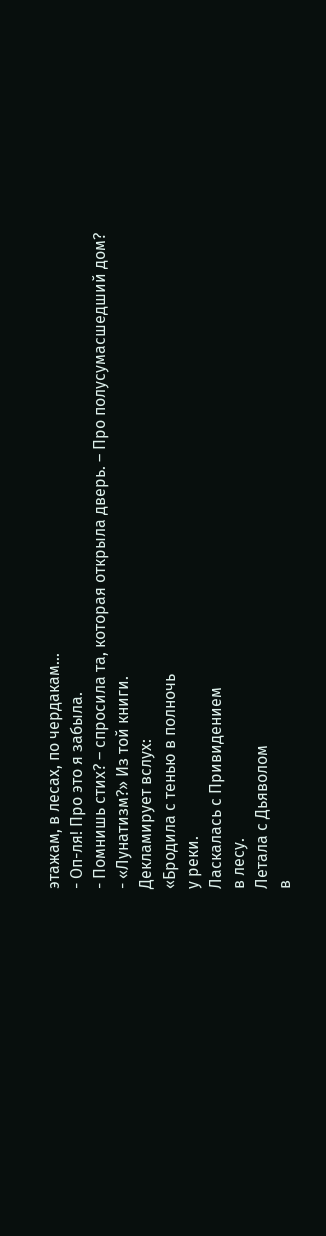этажам, в лесах, по чердакам…
- Оп-ля! Про это я забыла.
- Помнишь стих? – спросила та, которая открыла дверь. – Про полусумасшедший дом?
- «Лунатизм?» Из той книги.
Декламирует вслух:
«Бродила с тенью в полночь
у реки.
Ласкалась с Привидением
в лесу.
Летала с Дьяволом
в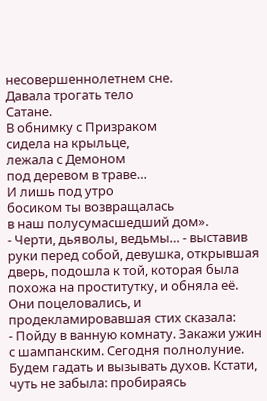несовершеннолетнем сне.
Давала трогать тело
Сатане.
В обнимку с Призраком
сидела на крыльце,
лежала с Демоном
под деревом в траве…
И лишь под утро
босиком ты возвращалась
в наш полусумасшедший дом».
- Черти, дьяволы, ведьмы… - выставив руки перед собой, девушка, открывшая дверь, подошла к той, которая была похожа на проститутку, и обняла её.
Они поцеловались, и продекламировавшая стих сказала:
- Пойду в ванную комнату. Закажи ужин с шампанским. Сегодня полнолуние. Будем гадать и вызывать духов. Кстати, чуть не забыла: пробираясь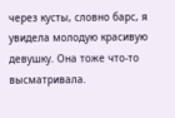через кусты, словно барс, я увидела молодую красивую девушку. Она тоже что-то высматривала.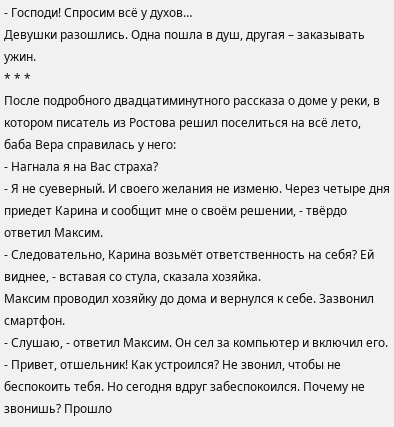- Господи! Спросим всё у духов…
Девушки разошлись. Одна пошла в душ, другая – заказывать ужин.
* * *
После подробного двадцатиминутного рассказа о доме у реки, в котором писатель из Ростова решил поселиться на всё лето, баба Вера справилась у него:
- Нагнала я на Вас страха?
- Я не суеверный. И своего желания не изменю. Через четыре дня приедет Карина и сообщит мне о своём решении, - твёрдо ответил Максим.
- Следовательно, Карина возьмёт ответственность на себя? Ей виднее, - вставая со стула, сказала хозяйка.
Максим проводил хозяйку до дома и вернулся к себе. Зазвонил смартфон.
- Слушаю, - ответил Максим. Он сел за компьютер и включил его.
- Привет, отшельник! Как устроился? Не звонил, чтобы не беспокоить тебя. Но сегодня вдруг забеспокоился. Почему не звонишь? Прошло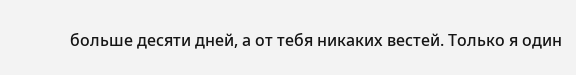больше десяти дней, а от тебя никаких вестей. Только я один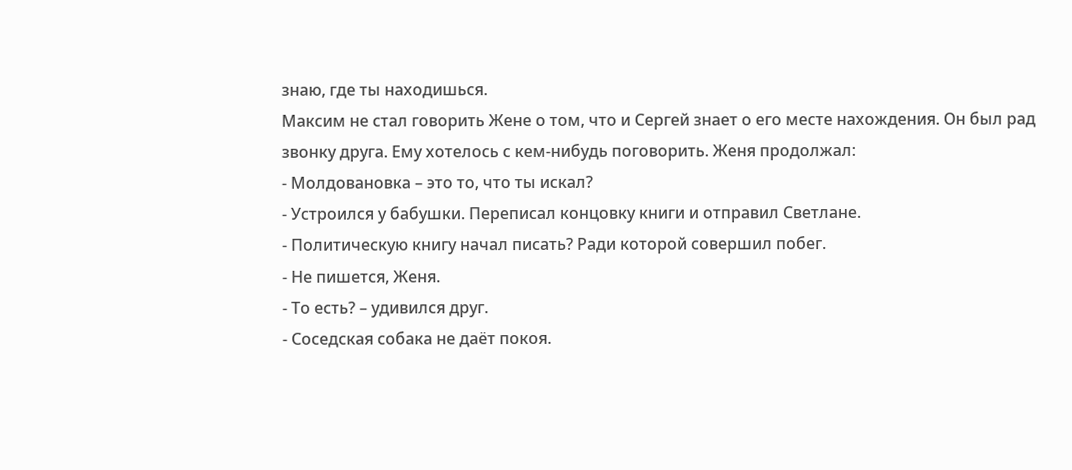знаю, где ты находишься.
Максим не стал говорить Жене о том, что и Сергей знает о его месте нахождения. Он был рад звонку друга. Ему хотелось с кем-нибудь поговорить. Женя продолжал:
- Молдовановка – это то, что ты искал?
- Устроился у бабушки. Переписал концовку книги и отправил Светлане.
- Политическую книгу начал писать? Ради которой совершил побег.
- Не пишется, Женя.
- То есть? – удивился друг.
- Соседская собака не даёт покоя.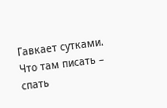Гавкает сутками. Что там писать – спать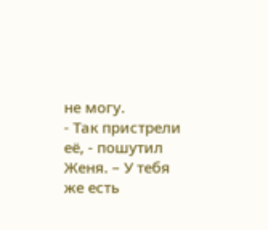не могу.
- Так пристрели её, - пошутил Женя. – У тебя же есть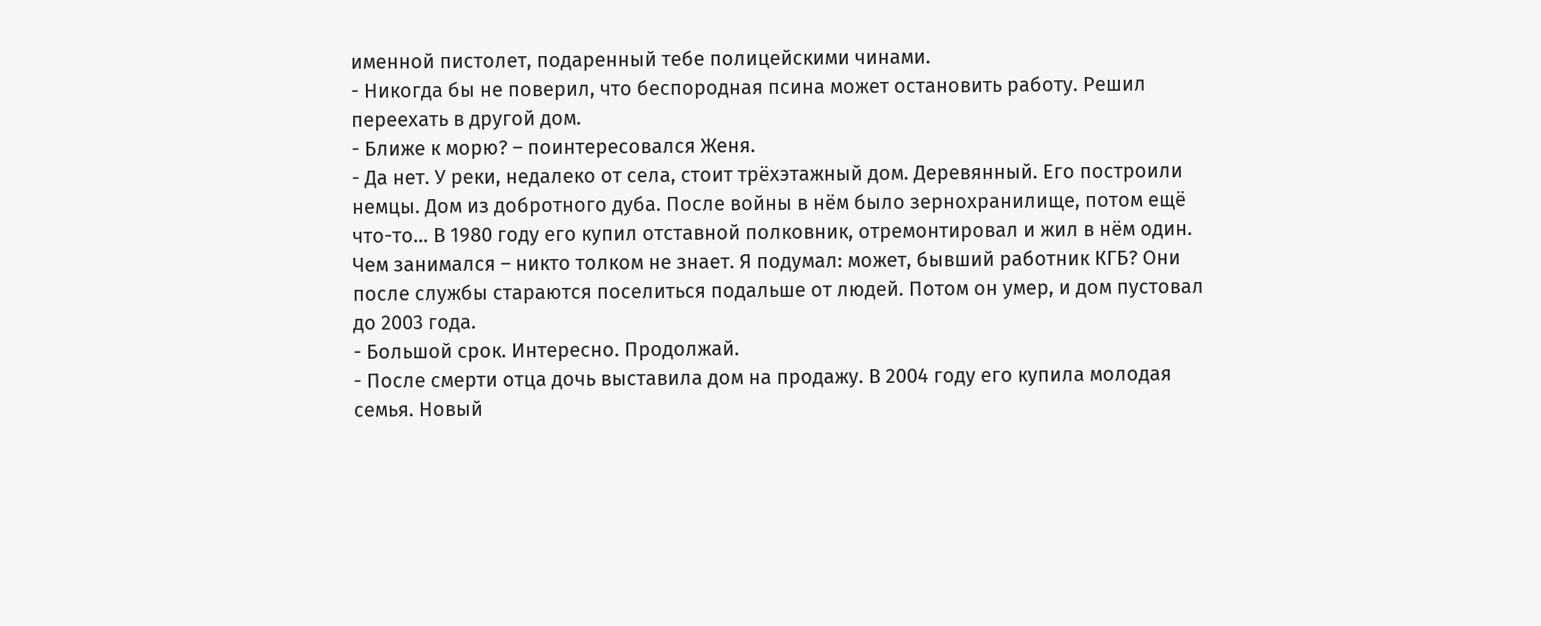именной пистолет, подаренный тебе полицейскими чинами.
- Никогда бы не поверил, что беспородная псина может остановить работу. Решил переехать в другой дом.
- Ближе к морю? – поинтересовался Женя.
- Да нет. У реки, недалеко от села, стоит трёхэтажный дом. Деревянный. Его построили немцы. Дом из добротного дуба. После войны в нём было зернохранилище, потом ещё что-то… В 1980 году его купил отставной полковник, отремонтировал и жил в нём один. Чем занимался – никто толком не знает. Я подумал: может, бывший работник КГБ? Они после службы стараются поселиться подальше от людей. Потом он умер, и дом пустовал до 2003 года.
- Большой срок. Интересно. Продолжай.
- После смерти отца дочь выставила дом на продажу. В 2004 году его купила молодая семья. Новый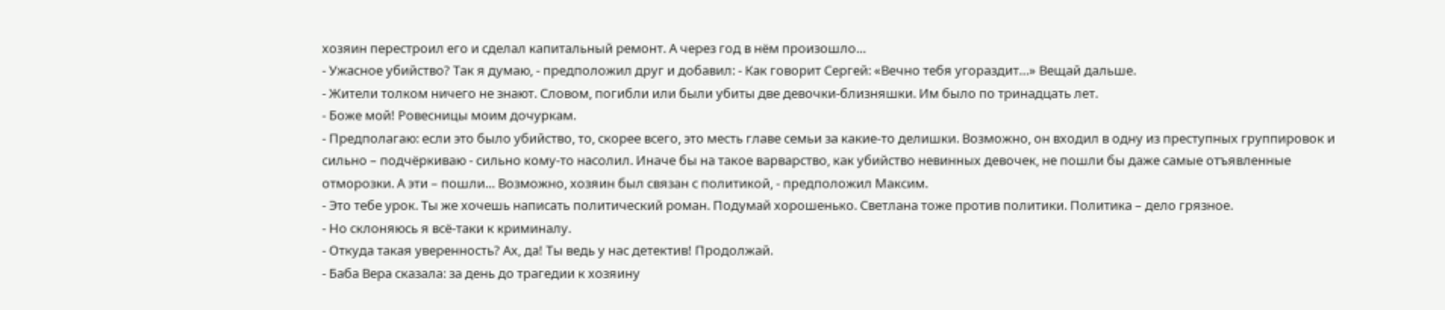хозяин перестроил его и сделал капитальный ремонт. А через год в нём произошло…
- Ужасное убийство? Так я думаю, - предположил друг и добавил: - Как говорит Сергей: «Вечно тебя угораздит…» Вещай дальше.
- Жители толком ничего не знают. Словом, погибли или были убиты две девочки-близняшки. Им было по тринадцать лет.
- Боже мой! Ровесницы моим дочуркам.
- Предполагаю: если это было убийство, то, скорее всего, это месть главе семьи за какие-то делишки. Возможно, он входил в одну из преступных группировок и сильно – подчёркиваю - сильно кому-то насолил. Иначе бы на такое варварство, как убийство невинных девочек, не пошли бы даже самые отъявленные отморозки. А эти – пошли… Возможно, хозяин был связан с политикой, - предположил Максим.
- Это тебе урок. Ты же хочешь написать политический роман. Подумай хорошенько. Светлана тоже против политики. Политика – дело грязное.
- Но склоняюсь я всё-таки к криминалу.
- Откуда такая уверенность? Ах, да! Ты ведь у нас детектив! Продолжай.
- Баба Вера сказала: за день до трагедии к хозяину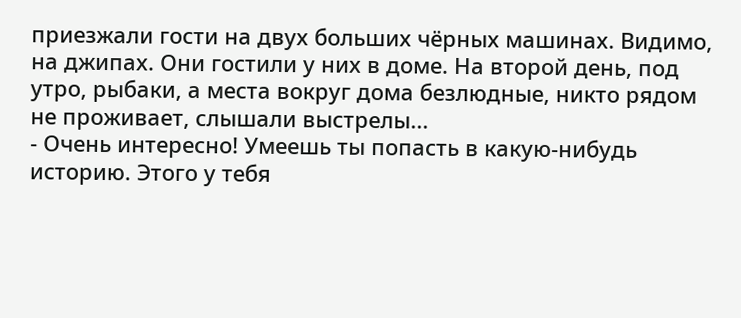приезжали гости на двух больших чёрных машинах. Видимо, на джипах. Они гостили у них в доме. На второй день, под утро, рыбаки, а места вокруг дома безлюдные, никто рядом не проживает, слышали выстрелы...
- Очень интересно! Умеешь ты попасть в какую-нибудь историю. Этого у тебя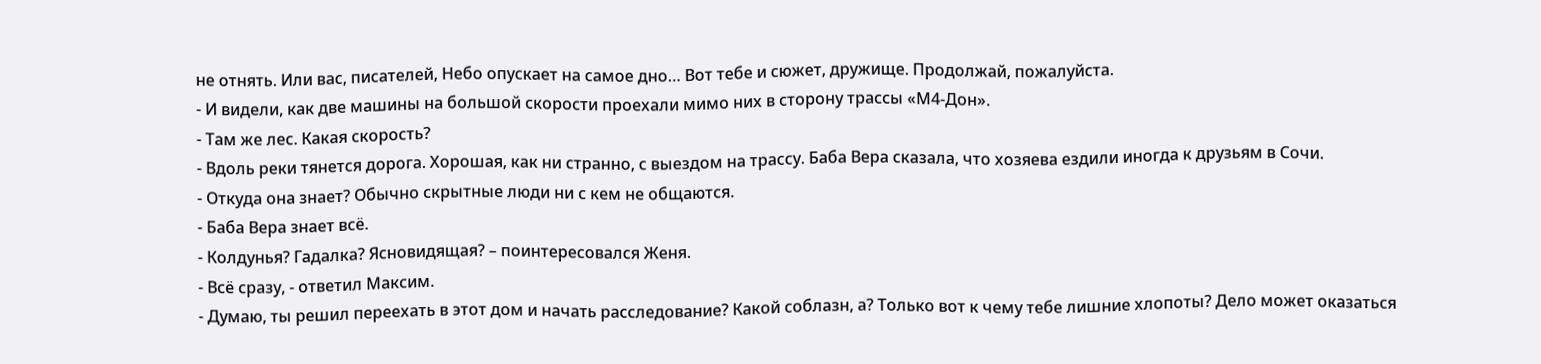не отнять. Или вас, писателей, Небо опускает на самое дно… Вот тебе и сюжет, дружище. Продолжай, пожалуйста.
- И видели, как две машины на большой скорости проехали мимо них в сторону трассы «М4-Дон».
- Там же лес. Какая скорость?
- Вдоль реки тянется дорога. Хорошая, как ни странно, с выездом на трассу. Баба Вера сказала, что хозяева ездили иногда к друзьям в Сочи.
- Откуда она знает? Обычно скрытные люди ни с кем не общаются.
- Баба Вера знает всё.
- Колдунья? Гадалка? Ясновидящая? – поинтересовался Женя.
- Всё сразу, - ответил Максим.
- Думаю, ты решил переехать в этот дом и начать расследование? Какой соблазн, а? Только вот к чему тебе лишние хлопоты? Дело может оказаться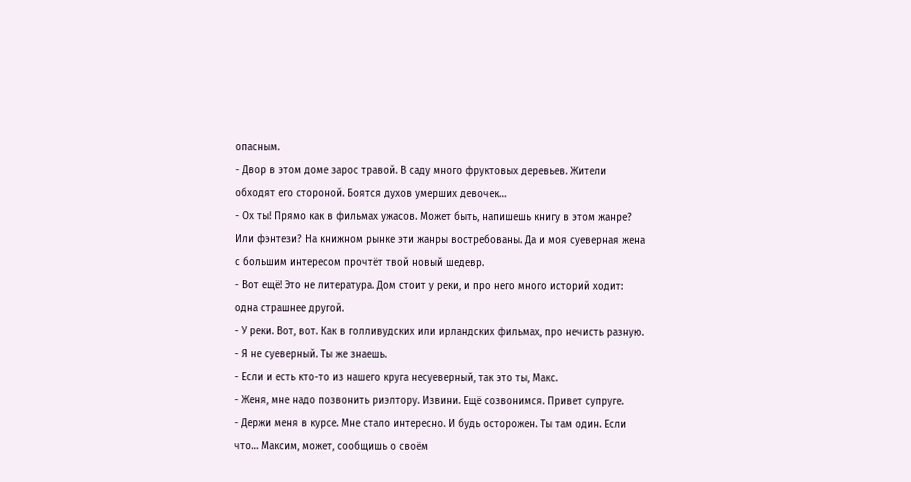опасным.
- Двор в этом доме зарос травой. В саду много фруктовых деревьев. Жители обходят его стороной. Боятся духов умерших девочек…
- Ох ты! Прямо как в фильмах ужасов. Может быть, напишешь книгу в этом жанре? Или фэнтези? На книжном рынке эти жанры востребованы. Да и моя суеверная жена с большим интересом прочтёт твой новый шедевр.
- Вот ещё! Это не литература. Дом стоит у реки, и про него много историй ходит: одна страшнее другой.
- У реки. Вот, вот. Как в голливудских или ирландских фильмах, про нечисть разную.
- Я не суеверный. Ты же знаешь.
- Если и есть кто-то из нашего круга несуеверный, так это ты, Макс.
- Женя, мне надо позвонить риэлтору. Извини. Ещё созвонимся. Привет супруге.
- Держи меня в курсе. Мне стало интересно. И будь осторожен. Ты там один. Если что… Максим, может, сообщишь о своём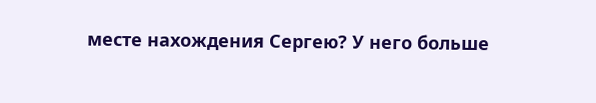месте нахождения Сергею? У него больше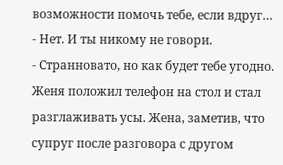возможности помочь тебе, если вдруг…
- Нет. И ты никому не говори.
- Странновато, но как будет тебе угодно.
Женя положил телефон на стол и стал разглаживать усы. Жена, заметив, что супруг после разговора с другом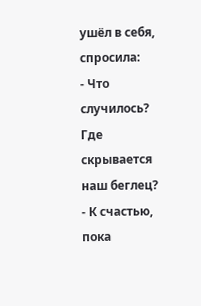ушёл в себя, спросила:
- Что случилось? Где скрывается наш беглец?
- К счастью, пока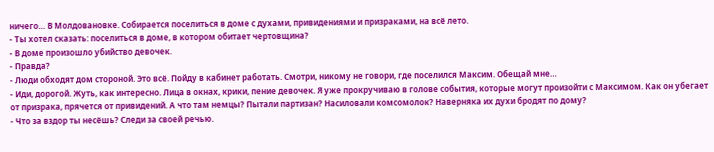ничего… В Молдовановке. Собирается поселиться в доме с духами, привидениями и призраками, на всё лето.
- Ты хотел сказать: поселиться в доме, в котором обитает чертовщина?
- В доме произошло убийство девочек.
- Правда?
- Люди обходят дом стороной. Это всё. Пойду в кабинет работать. Смотри, никому не говори, где поселился Максим. Обещай мне…
- Иди, дорогой. Жуть, как интересно. Лица в окнах, крики, пение девочек. Я уже прокручиваю в голове события, которые могут произойти с Максимом. Как он убегает от призрака, прячется от привидений. А что там немцы? Пытали партизан? Насиловали комсомолок? Наверняка их духи бродят по дому?
- Что за вздор ты несёшь? Следи за своей речью.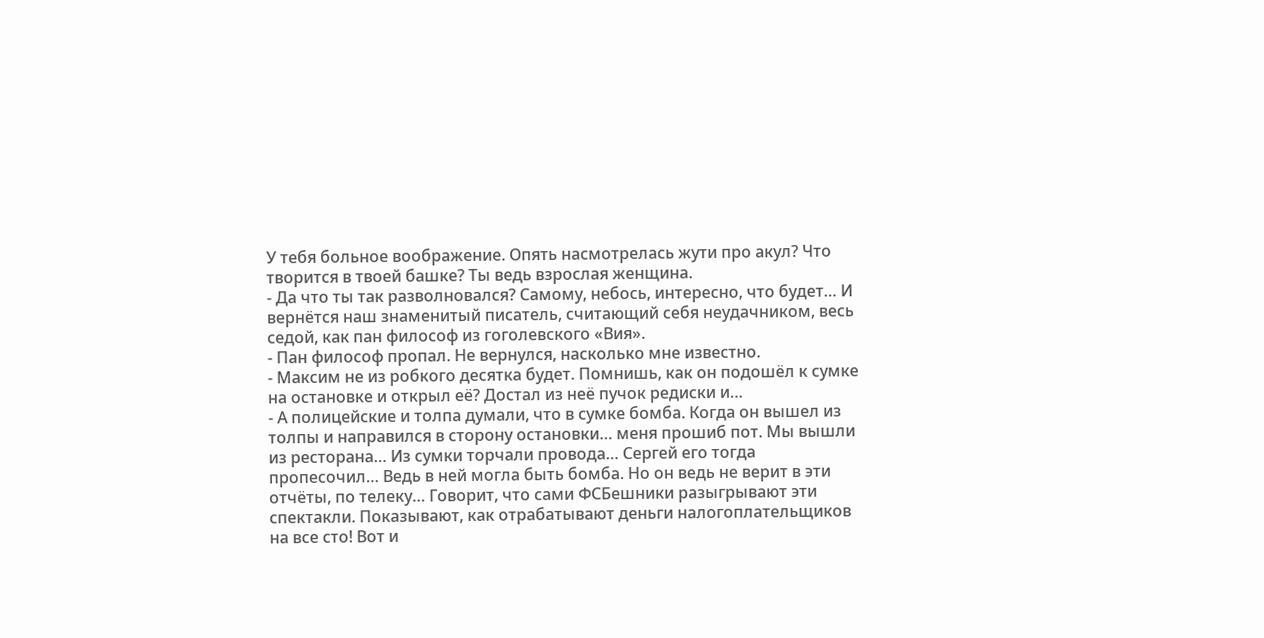У тебя больное воображение. Опять насмотрелась жути про акул? Что творится в твоей башке? Ты ведь взрослая женщина.
- Да что ты так разволновался? Самому, небось, интересно, что будет… И вернётся наш знаменитый писатель, считающий себя неудачником, весь седой, как пан философ из гоголевского «Вия».
- Пан философ пропал. Не вернулся, насколько мне известно.
- Максим не из робкого десятка будет. Помнишь, как он подошёл к сумке на остановке и открыл её? Достал из неё пучок редиски и…
- А полицейские и толпа думали, что в сумке бомба. Когда он вышел из толпы и направился в сторону остановки… меня прошиб пот. Мы вышли из ресторана… Из сумки торчали провода… Сергей его тогда пропесочил… Ведь в ней могла быть бомба. Но он ведь не верит в эти отчёты, по телеку… Говорит, что сами ФСБешники разыгрывают эти спектакли. Показывают, как отрабатывают деньги налогоплательщиков на все сто! Вот и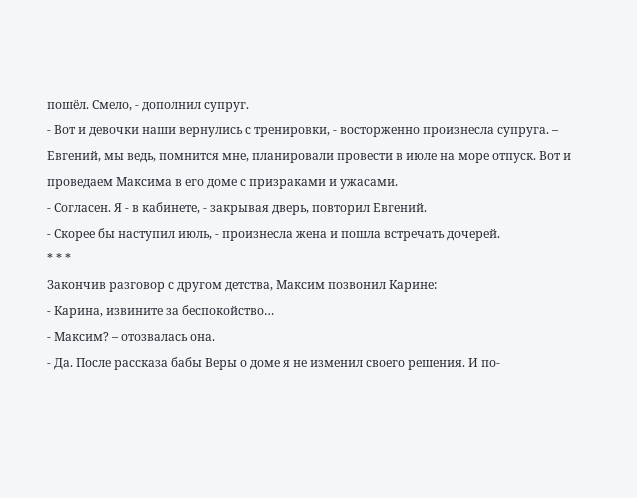пошёл. Смело, - дополнил супруг.
- Вот и девочки наши вернулись с тренировки, - восторженно произнесла супруга. – Евгений, мы ведь, помнится мне, планировали провести в июле на море отпуск. Вот и проведаем Максима в его доме с призраками и ужасами.
- Согласен. Я - в кабинете, - закрывая дверь, повторил Евгений.
- Скорее бы наступил июль, - произнесла жена и пошла встречать дочерей.
* * *
Закончив разговор с другом детства, Максим позвонил Карине:
- Карина, извините за беспокойство…
- Максим? – отозвалась она.
- Да. После рассказа бабы Веры о доме я не изменил своего решения. И по-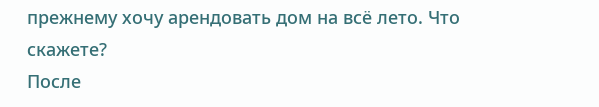прежнему хочу арендовать дом на всё лето. Что скажете?
После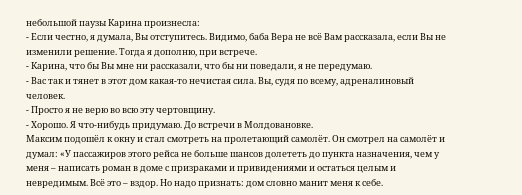небольшой паузы Карина произнесла:
- Если честно, я думала, Вы отступитесь. Видимо, баба Вера не всё Вам рассказала, если Вы не изменили решение. Тогда я дополню, при встрече.
- Карина, что бы Вы мне ни рассказали, что бы ни поведали, я не передумаю.
- Вас так и тянет в этот дом какая-то нечистая сила. Вы, судя по всему, адреналиновый человек.
- Просто я не верю во всю эту чертовщину.
- Хорошо. Я что-нибудь придумаю. До встречи в Молдовановке.
Максим подошёл к окну и стал смотреть на пролетающий самолёт. Он смотрел на самолёт и думал: «У пассажиров этого рейса не больше шансов долететь до пункта назначения, чем у меня – написать роман в доме с призраками и привидениями и остаться целым и невредимым. Всё это – вздор. Но надо признать: дом словно манит меня к себе.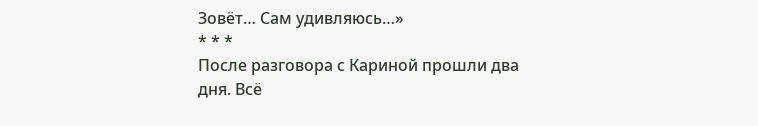Зовёт… Сам удивляюсь…»
* * *
После разговора с Кариной прошли два дня. Всё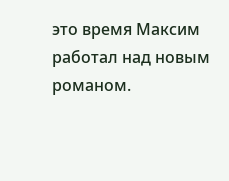это время Максим работал над новым романом.